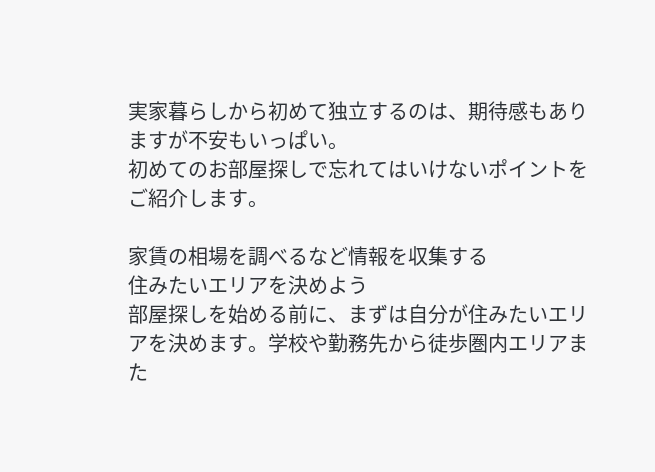実家暮らしから初めて独立するのは、期待感もありますが不安もいっぱい。
初めてのお部屋探しで忘れてはいけないポイントをご紹介します。

家賃の相場を調べるなど情報を収集する
住みたいエリアを決めよう
部屋探しを始める前に、まずは自分が住みたいエリアを決めます。学校や勤務先から徒歩圏内エリアまた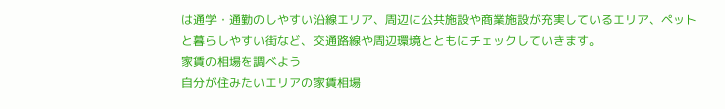は通学・通勤のしやすい沿線エリア、周辺に公共施設や商業施設が充実しているエリア、ペットと暮らしやすい街など、交通路線や周辺環境とともにチェックしていきます。
家賃の相場を調べよう
自分が住みたいエリアの家賃相場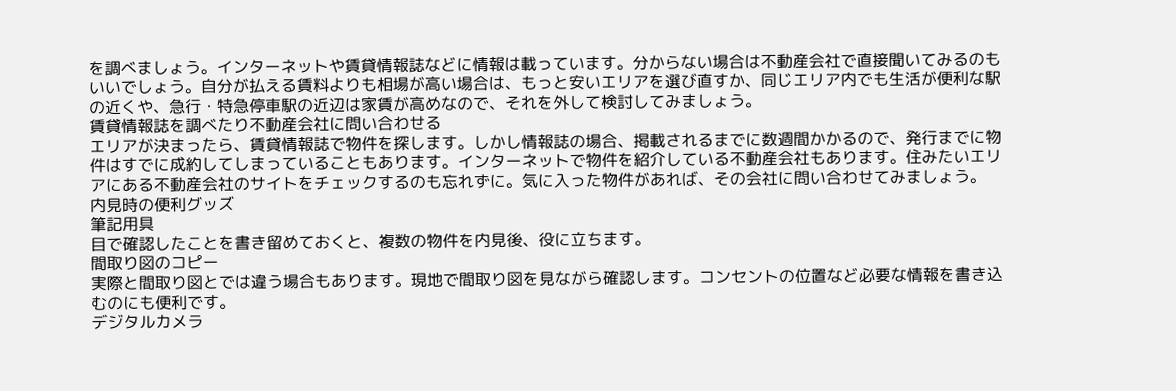を調べましょう。インターネットや賃貸情報誌などに情報は載っています。分からない場合は不動産会社で直接聞いてみるのもいいでしょう。自分が払える賃料よりも相場が高い場合は、もっと安いエリアを選び直すか、同じエリア内でも生活が便利な駅の近くや、急行・特急停車駅の近辺は家賃が高めなので、それを外して検討してみましょう。
賃貸情報誌を調べたり不動産会社に問い合わせる
エリアが決まったら、賃貸情報誌で物件を探します。しかし情報誌の場合、掲載されるまでに数週間かかるので、発行までに物件はすでに成約してしまっていることもあります。インターネットで物件を紹介している不動産会社もあります。住みたいエリアにある不動産会社のサイトをチェックするのも忘れずに。気に入った物件があれば、その会社に問い合わせてみましょう。
内見時の便利グッズ
筆記用具
目で確認したことを書き留めておくと、複数の物件を内見後、役に立ちます。
間取り図のコピー
実際と間取り図とでは違う場合もあります。現地で間取り図を見ながら確認します。コンセントの位置など必要な情報を書き込むのにも便利です。
デジタルカメラ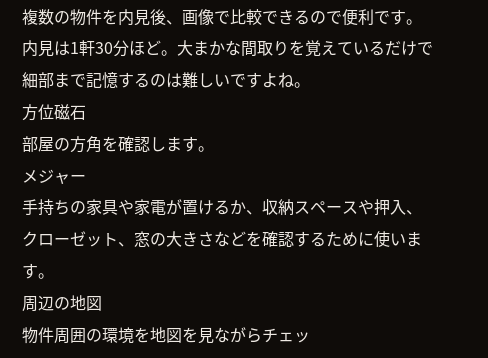複数の物件を内見後、画像で比較できるので便利です。内見は1軒30分ほど。大まかな間取りを覚えているだけで細部まで記憶するのは難しいですよね。
方位磁石
部屋の方角を確認します。
メジャー
手持ちの家具や家電が置けるか、収納スペースや押入、クローゼット、窓の大きさなどを確認するために使います。
周辺の地図
物件周囲の環境を地図を見ながらチェッ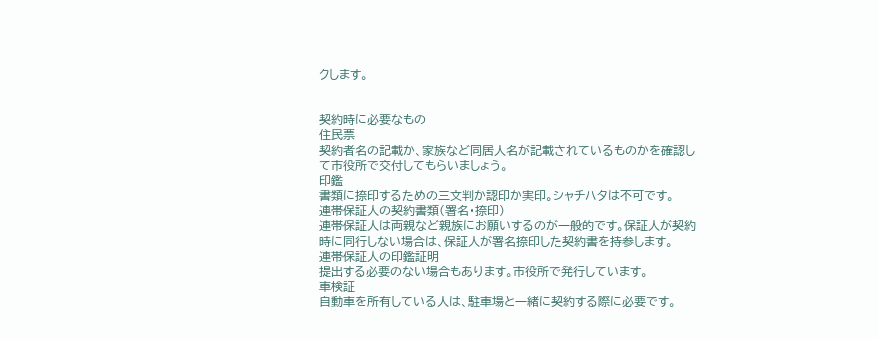クします。


契約時に必要なもの
住民票
契約者名の記載か、家族など同居人名が記載されているものかを確認して市役所で交付してもらいましょう。
印鑑
書類に捺印するための三文判か認印か実印。シャチハタは不可です。
連帯保証人の契約書類(署名・捺印)
連帯保証人は両親など親族にお願いするのが一般的です。保証人が契約時に同行しない場合は、保証人が署名捺印した契約書を持参します。
連帯保証人の印鑑証明
提出する必要のない場合もあります。市役所で発行しています。
車検証
自動車を所有している人は、駐車場と一緒に契約する際に必要です。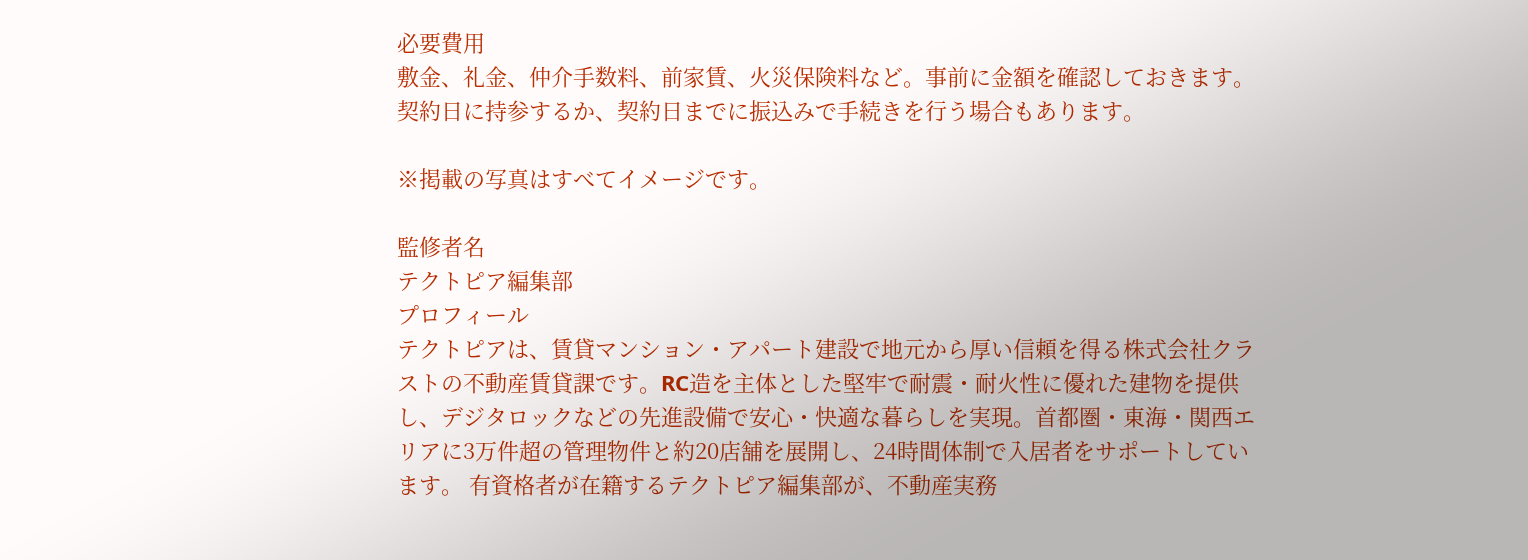必要費用
敷金、礼金、仲介手数料、前家賃、火災保険料など。事前に金額を確認しておきます。契約日に持参するか、契約日までに振込みで手続きを行う場合もあります。

※掲載の写真はすべてイメージです。

監修者名
テクトピア編集部
プロフィール
テクトピアは、賃貸マンション・アパート建設で地元から厚い信頼を得る株式会社クラストの不動産賃貸課です。RC造を主体とした堅牢で耐震・耐火性に優れた建物を提供し、デジタロックなどの先進設備で安心・快適な暮らしを実現。首都圏・東海・関西エリアに3万件超の管理物件と約20店舗を展開し、24時間体制で入居者をサポートしています。 有資格者が在籍するテクトピア編集部が、不動産実務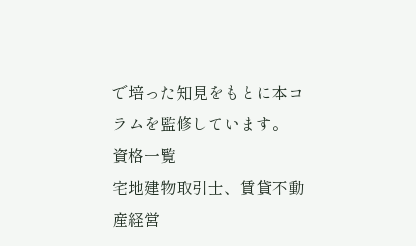で培った知見をもとに本コラムを監修しています。
資格一覧
宅地建物取引士、賃貸不動産経営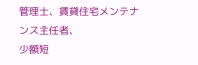管理士、賃貸住宅メンテナンス主任者、
少額短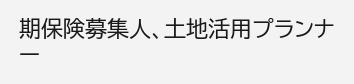期保険募集人、土地活用プランナー